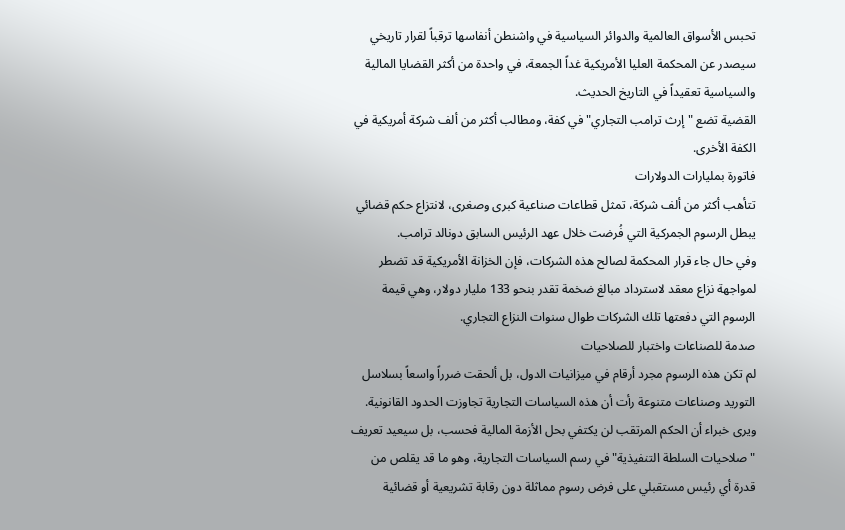تحبس الأسواق العالمية والدوائر السياسية في واشنطن أنفاسها ترقباً لقرار تاريخي سيصدر عن المحكمة العليا الأمريكية غداً الجمعة، في واحدة من أكثر القضايا المالية والسياسية تعقيداً في التاريخ الحديث.
القضية تضع "إرث ترامب التجاري" في كفة، ومطالب أكثر من ألف شركة أمريكية في الكفة الأخرى.
فاتورة بمليارات الدولارات
تتأهب أكثر من ألف شركة، تمثل قطاعات صناعية كبرى وصغرى، لانتزاع حكم قضائي يبطل الرسوم الجمركية التي فُرضت خلال عهد الرئيس السابق دونالد ترامب.
وفي حال جاء قرار المحكمة لصالح هذه الشركات، فإن الخزانة الأمريكية قد تضطر لمواجهة نزاع معقد لاسترداد مبالغ ضخمة تقدر بنحو 133 مليار دولار، وهي قيمة الرسوم التي دفعتها تلك الشركات طوال سنوات النزاع التجاري.
صدمة للصناعات واختبار للصلاحيات
لم تكن هذه الرسوم مجرد أرقام في ميزانيات الدول، بل ألحقت ضرراً واسعاً بسلاسل التوريد وصناعات متنوعة رأت أن هذه السياسات التجارية تجاوزت الحدود القانونية.
ويرى خبراء أن الحكم المرتقب لن يكتفي بحل الأزمة المالية فحسب، بل سيعيد تعريف "صلاحيات السلطة التنفيذية" في رسم السياسات التجارية، وهو ما قد يقلص من قدرة أي رئيس مستقبلي على فرض رسوم مماثلة دون رقابة تشريعية أو قضائية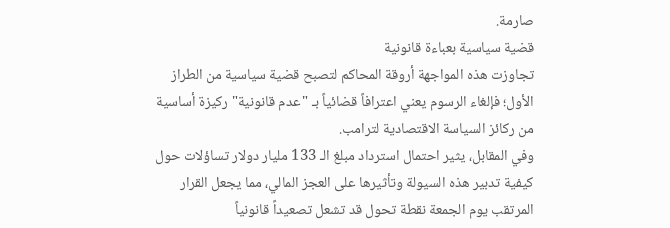صارمة.
قضية سياسية بعباءة قانونية
تجاوزت هذه المواجهة أروقة المحاكم لتصبح قضية سياسية من الطراز الأول؛ فإلغاء الرسوم يعني اعترافاً قضائياً بـ "عدم قانونية" ركيزة أساسية من ركائز السياسة الاقتصادية لترامب.
وفي المقابل، يثير احتمال استرداد مبلغ الـ 133 مليار دولار تساؤلات حول كيفية تدبير هذه السيولة وتأثيرها على العجز المالي، مما يجعل القرار المرتقب يوم الجمعة نقطة تحول قد تشعل تصعيداً قانونياً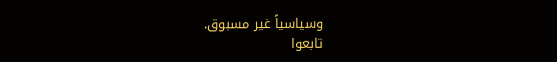وسياسياً غير مسبوق.
تابعوا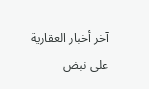آخر أخبار العقارية على نبض